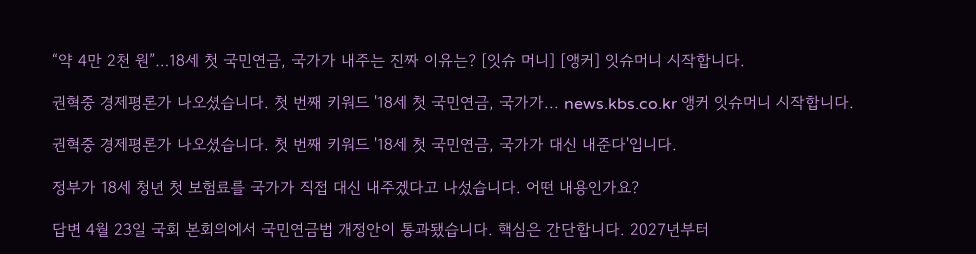“약 4만 2천 원”…18세 첫 국민연금, 국가가 내주는 진짜 이유는? [잇슈 머니] [앵커] 잇슈머니 시작합니다.

권혁중 경제평론가 나오셨습니다. 첫 번째 키워드 '18세 첫 국민연금, 국가가... news.kbs.co.kr 앵커 잇슈머니 시작합니다.

권혁중 경제평론가 나오셨습니다. 첫 번째 키워드 '18세 첫 국민연금, 국가가 대신 내준다'입니다.

정부가 18세 청년 첫 보험료를 국가가 직접 대신 내주겠다고 나섰습니다. 어떤 내용인가요?

답변 4월 23일 국회 본회의에서 국민연금법 개정안이 통과됐습니다. 핵심은 간단합니다. 2027년부터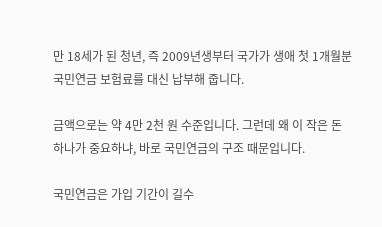만 18세가 된 청년, 즉 2009년생부터 국가가 생애 첫 1개월분 국민연금 보험료를 대신 납부해 줍니다.

금액으로는 약 4만 2천 원 수준입니다. 그런데 왜 이 작은 돈 하나가 중요하냐, 바로 국민연금의 구조 때문입니다.

국민연금은 가입 기간이 길수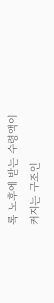록 노후에 받는 수령액이 커지는 구조인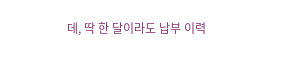데, 딱 한 달이라도 납부 이력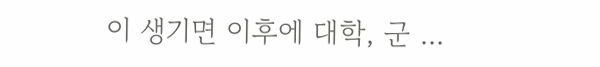이 생기면 이후에 대학, 군 ...